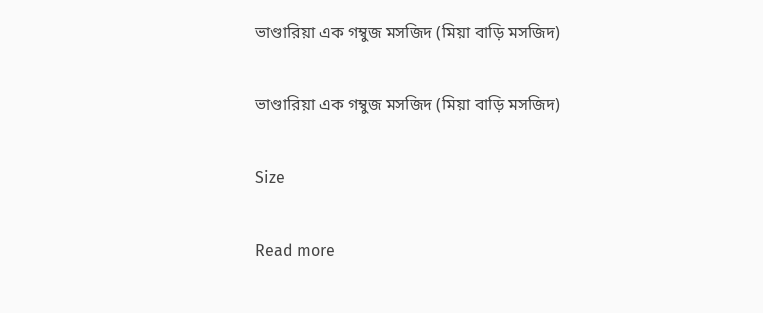ভাণ্ডারিয়া এক গম্বুজ মসজিদ (মিয়া বাড়ি মসজিদ)

ভাণ্ডারিয়া এক গম্বুজ মসজিদ (মিয়া বাড়ি মসজিদ)

Size

Read more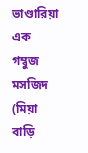ভাণ্ডারিয়া এক গম্বুজ মসজিদ (মিয়া বাড়ি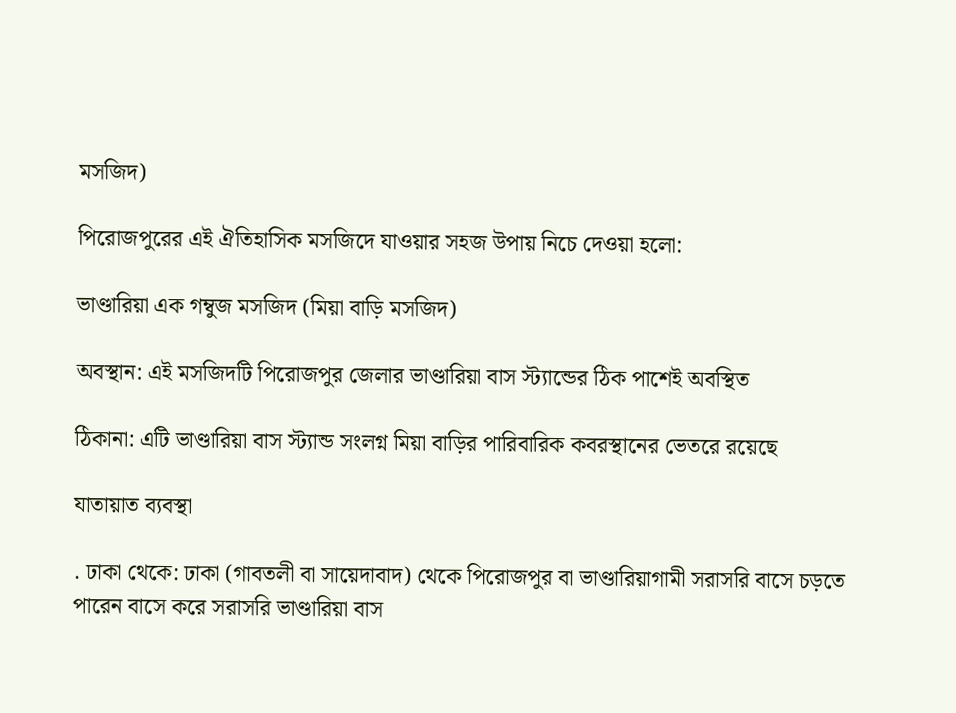মসজিদ)

পিরোজপুরের এই ঐতিহাসিক মসজিদে যাওয়ার সহজ উপায় নিচে দেওয়া হলো:

ভাণ্ডারিয়া এক গম্বুজ মসজিদ (মিয়া বাড়ি মসজিদ)

অবস্থান: এই মসজিদটি পিরোজপুর জেলার ভাণ্ডারিয়া বাস স্ট্যান্ডের ঠিক পাশেই অবস্থিত

ঠিকানা: এটি ভাণ্ডারিয়া বাস স্ট্যান্ড সংলগ্ন মিয়া বাড়ির পারিবারিক কবরস্থানের ভেতরে রয়েছে

যাতায়াত ব্যবস্থা

. ঢাকা থেকে: ঢাকা (গাবতলী বা সায়েদাবাদ) থেকে পিরোজপুর বা ভাণ্ডারিয়াগামী সরাসরি বাসে চড়তে পারেন বাসে করে সরাসরি ভাণ্ডারিয়া বাস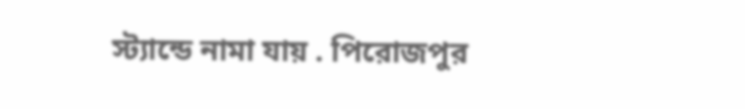স্ট্যান্ডে নামা যায় . পিরোজপুর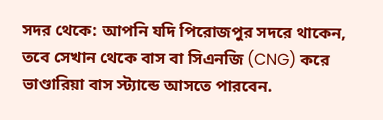সদর থেকে: আপনি যদি পিরোজপুর সদরে থাকেন, তবে সেখান থেকে বাস বা সিএনজি (CNG) করে ভাণ্ডারিয়া বাস স্ট্যান্ডে আসতে পারবেন.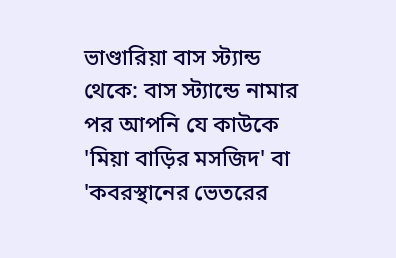ভাণ্ডারিয়া বাস স্ট্যান্ড থেকে: বাস স্ট্যান্ডে নামার পর আপনি যে কাউকে 'মিয়া বাড়ির মসজিদ' বা 'কবরস্থানের ভেতরের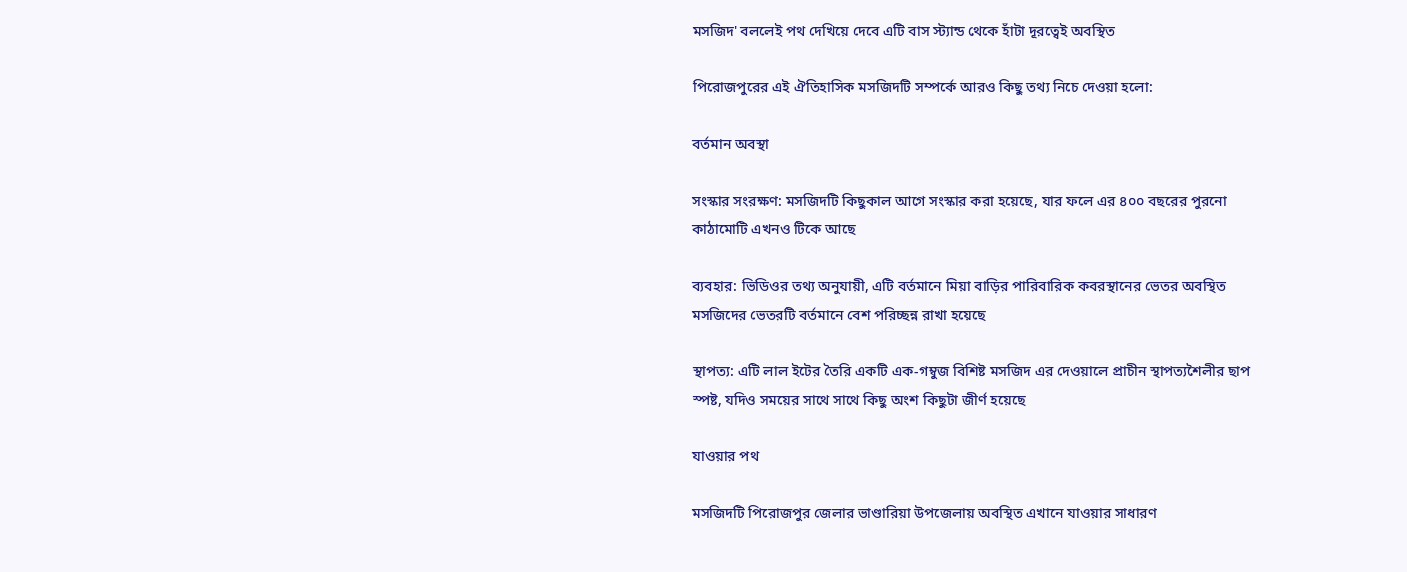মসজিদ' বললেই পথ দেখিয়ে দেবে এটি বাস স্ট্যান্ড থেকে হাঁটা দূরত্বেই অবস্থিত

পিরোজপুরের এই ঐতিহাসিক মসজিদটি সম্পর্কে আরও কিছু তথ্য নিচে দেওয়া হলো:

বর্তমান অবস্থা

সংস্কার সংরক্ষণ: মসজিদটি কিছুকাল আগে সংস্কার করা হয়েছে, যার ফলে এর ৪০০ বছরের পুরনো কাঠামোটি এখনও টিকে আছে

ব্যবহার: ভিডিওর তথ্য অনুযায়ী, এটি বর্তমানে মিয়া বাড়ির পারিবারিক কবরস্থানের ভেতর অবস্থিত মসজিদের ভেতরটি বর্তমানে বেশ পরিচ্ছন্ন রাখা হয়েছে

স্থাপত্য: এটি লাল ইটের তৈরি একটি এক-গম্বুজ বিশিষ্ট মসজিদ এর দেওয়ালে প্রাচীন স্থাপত্যশৈলীর ছাপ স্পষ্ট, যদিও সময়ের সাথে সাথে কিছু অংশ কিছুটা জীর্ণ হয়েছে

যাওয়ার পথ

মসজিদটি পিরোজপুর জেলার ভাণ্ডারিয়া উপজেলায় অবস্থিত এখানে যাওয়ার সাধারণ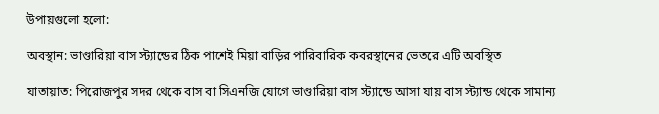উপায়গুলো হলো:

অবস্থান: ভাণ্ডারিয়া বাস স্ট্যান্ডের ঠিক পাশেই মিয়া বাড়ির পারিবারিক কবরস্থানের ভেতরে এটি অবস্থিত

যাতায়াত: পিরোজপুর সদর থেকে বাস বা সিএনজি যোগে ভাণ্ডারিয়া বাস স্ট্যান্ডে আসা যায় বাস স্ট্যান্ড থেকে সামান্য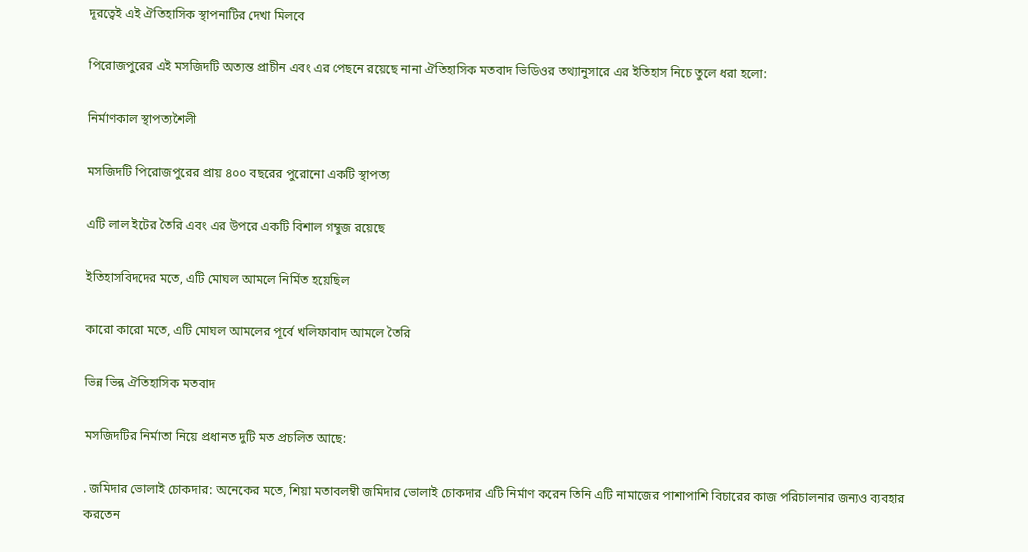দূরত্বেই এই ঐতিহাসিক স্থাপনাটির দেখা মিলবে

পিরোজপুরের এই মসজিদটি অত্যন্ত প্রাচীন এবং এর পেছনে রয়েছে নানা ঐতিহাসিক মতবাদ ভিডিওর তথ্যানুসারে এর ইতিহাস নিচে তুলে ধরা হলো:

নির্মাণকাল স্থাপত্যশৈলী

মসজিদটি পিরোজপুরের প্রায় ৪০০ বছরের পুরোনো একটি স্থাপত্য

এটি লাল ইটের তৈরি এবং এর উপরে একটি বিশাল গম্বুজ রয়েছে

ইতিহাসবিদদের মতে, এটি মোঘল আমলে নির্মিত হয়েছিল

কারো কারো মতে, এটি মোঘল আমলের পূর্বে খলিফাবাদ আমলে তৈরি

ভিন্ন ভিন্ন ঐতিহাসিক মতবাদ

মসজিদটির নির্মাতা নিয়ে প্রধানত দুটি মত প্রচলিত আছে:

. জমিদার ভোলাই চোকদার: অনেকের মতে, শিয়া মতাবলম্বী জমিদার ভোলাই চোকদার এটি নির্মাণ করেন তিনি এটি নামাজের পাশাপাশি বিচারের কাজ পরিচালনার জন্যও ব্যবহার করতেন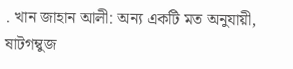. খান জাহান আলী: অন্য একটি মত অনুযায়ী, ষাটগম্বুজ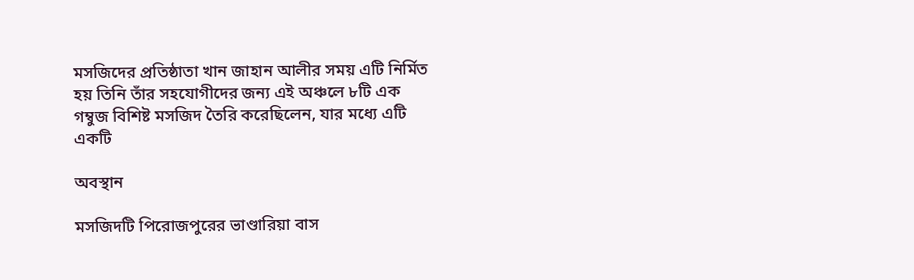মসজিদের প্রতিষ্ঠাতা খান জাহান আলীর সময় এটি নির্মিত হয় তিনি তাঁর সহযোগীদের জন্য এই অঞ্চলে ৮টি এক গম্বুজ বিশিষ্ট মসজিদ তৈরি করেছিলেন, যার মধ্যে এটি একটি

অবস্থান

মসজিদটি পিরোজপুরের ভাণ্ডারিয়া বাস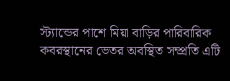স্ট্যান্ডের পাশে মিয়া বাড়ির পারিবারিক কবরস্থানের ভেতর অবস্থিত সম্প্রতি এটি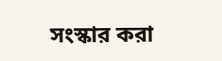সংস্কার করা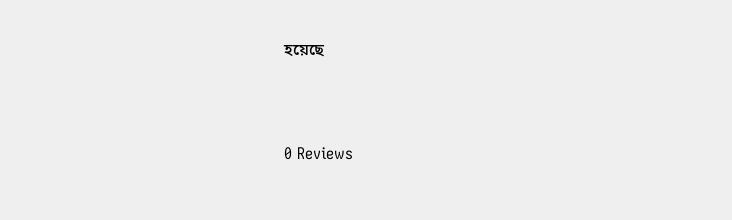হয়েছে




0 Reviews